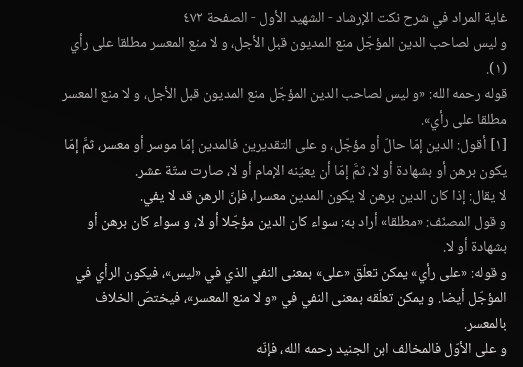غاية المراد في شرح نكت الإرشاد - الشهيد الأول - الصفحة ٤٧٢
و ليس لصاحب الدين المؤجّل منع المديون قبل الأجل، و لا منع المعسر مطلقا على رأي (١).
قوله رحمه الله: «و ليس لصاحب الدين المؤجّل منع المديون قبل الأجل، و لا منع المعسر مطلقا على رأي».
[١] أقول: الدين إمّا حالّ أو مؤجّل، و على التقديرين فالمدين إمّا موسر أو معسر، ثمَّ إمّا يكون برهن أو بشهادة أو لا، ثمَّ إمّا أن يعيّنه الإمام أو لا، صارت ستّة عشر.
لا يقال: إذا كان الدين برهن لا يكون المدين معسرا، فإنّ الرهن قد لا يفي.
و قول المصنّف: «مطلقا» أراد به: سواء كان الدين مؤجّلا أو لا، و سواء كان برهن أو بشهادة أو لا.
و قوله: «على رأي» يمكن تعلّق «على» بمعنى النفي الذي في «ليس»، فيكون الرأي في المؤجّل أيضا. و يمكن تعلّقه بمعنى النفي في «و لا منع المعسر»، فيختصّ الخلاف بالمعسر.
و على الأوّل فالمخالف ابن الجنيد رحمه الله، فإنّه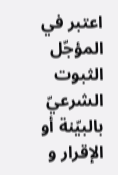اعتبر في المؤجّل الثبوت الشرعيّ بالبيّنة أو الإقرار و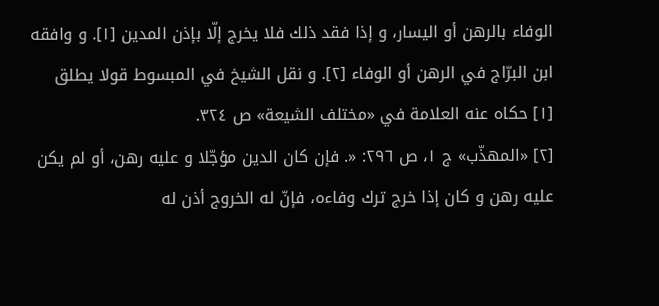الوفاء بالرهن أو اليسار، و إذا فقد ذلك فلا يخرج إلّا بإذن المدين [١]. و وافقه ابن البرّاج في الرهن أو الوفاء [٢]. و نقل الشيخ في المبسوط قولا يطلق
[١] حكاه عنه العلامة في «مختلف الشيعة» ص ٣٢٤.
[٢] «المهذّب» ج ١، ص ٢٩٦: «. فإن كان الدين مؤجّلا و عليه رهن، أو لم يكن عليه رهن و كان إذا خرج ترك وفاءه، فإنّ له الخروج أذن له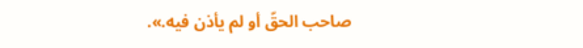صاحب الحقّ أو لم يأذن فيه.».